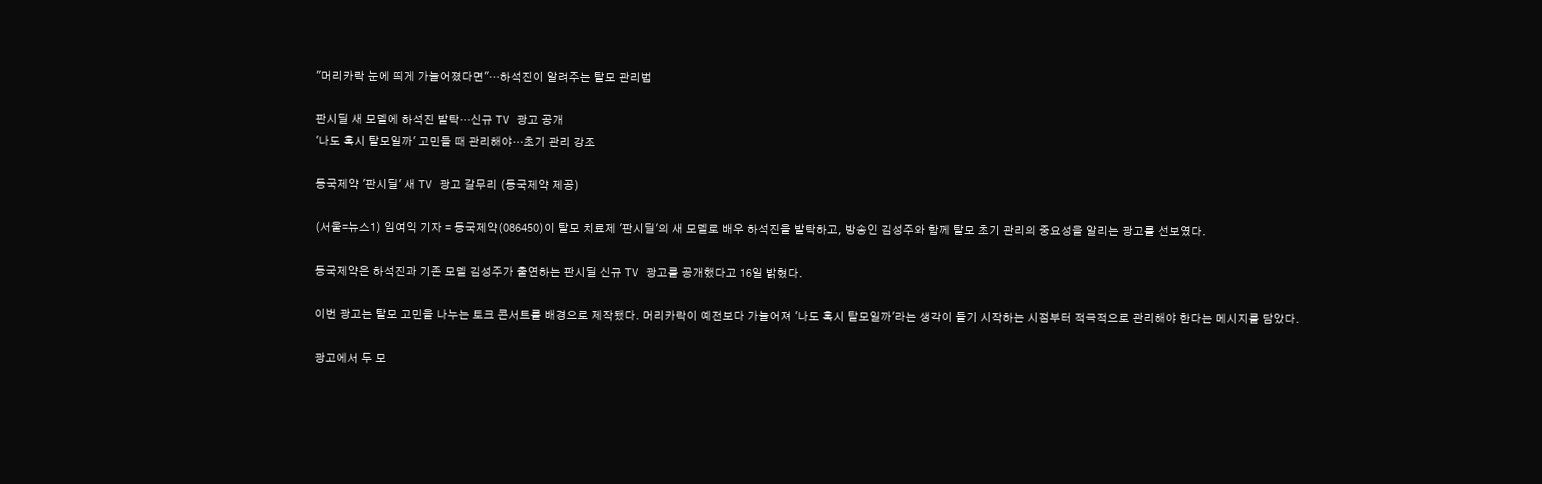"머리카락 눈에 띄게 가늘어졌다면"…하석진이 알려주는 탈모 관리법

판시딜 새 모델에 하석진 발탁…신규 TV 광고 공개
'나도 혹시 탈모일까' 고민들 때 관리해야…초기 관리 강조

동국제약 '판시딜' 새 TV 광고 갈무리 (동국제약 제공)

(서울=뉴스1) 임여익 기자 = 동국제약(086450)이 탈모 치료제 '판시딜'의 새 모델로 배우 하석진을 발탁하고, 방송인 김성주와 함께 탈모 초기 관리의 중요성을 알리는 광고를 선보였다.

동국제약은 하석진과 기존 모델 김성주가 출연하는 판시딜 신규 TV 광고를 공개했다고 16일 밝혔다.

이번 광고는 탈모 고민을 나누는 토크 콘서트를 배경으로 제작됐다. 머리카락이 예전보다 가늘어져 '나도 혹시 탈모일까'라는 생각이 들기 시작하는 시점부터 적극적으로 관리해야 한다는 메시지를 담았다.

광고에서 두 모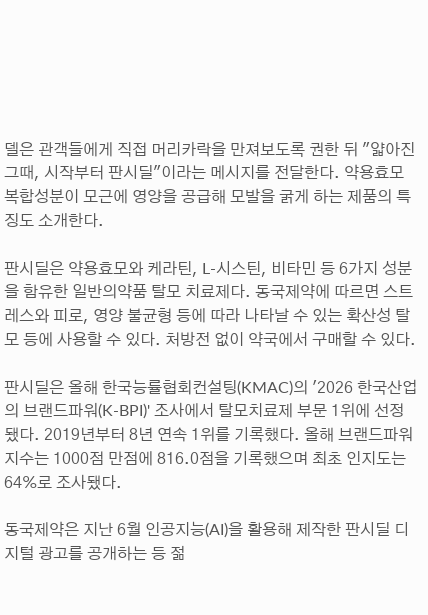델은 관객들에게 직접 머리카락을 만져보도록 권한 뒤 "얇아진 그때, 시작부터 판시딜"이라는 메시지를 전달한다. 약용효모 복합성분이 모근에 영양을 공급해 모발을 굵게 하는 제품의 특징도 소개한다.

판시딜은 약용효모와 케라틴, L-시스틴, 비타민 등 6가지 성분을 함유한 일반의약품 탈모 치료제다. 동국제약에 따르면 스트레스와 피로, 영양 불균형 등에 따라 나타날 수 있는 확산성 탈모 등에 사용할 수 있다. 처방전 없이 약국에서 구매할 수 있다.

판시딜은 올해 한국능률협회컨설팅(KMAC)의 '2026 한국산업의 브랜드파워(K-BPI)' 조사에서 탈모치료제 부문 1위에 선정됐다. 2019년부터 8년 연속 1위를 기록했다. 올해 브랜드파워 지수는 1000점 만점에 816.0점을 기록했으며 최초 인지도는 64%로 조사됐다.

동국제약은 지난 6월 인공지능(AI)을 활용해 제작한 판시딜 디지털 광고를 공개하는 등 젊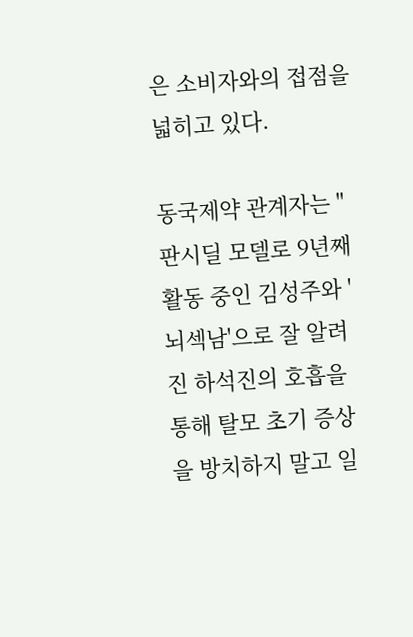은 소비자와의 접점을 넓히고 있다.

동국제약 관계자는 "판시딜 모델로 9년째 활동 중인 김성주와 '뇌섹남'으로 잘 알려진 하석진의 호흡을 통해 탈모 초기 증상을 방치하지 말고 일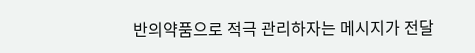반의약품으로 적극 관리하자는 메시지가 전달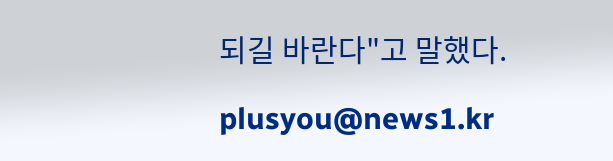되길 바란다"고 말했다.

plusyou@news1.kr